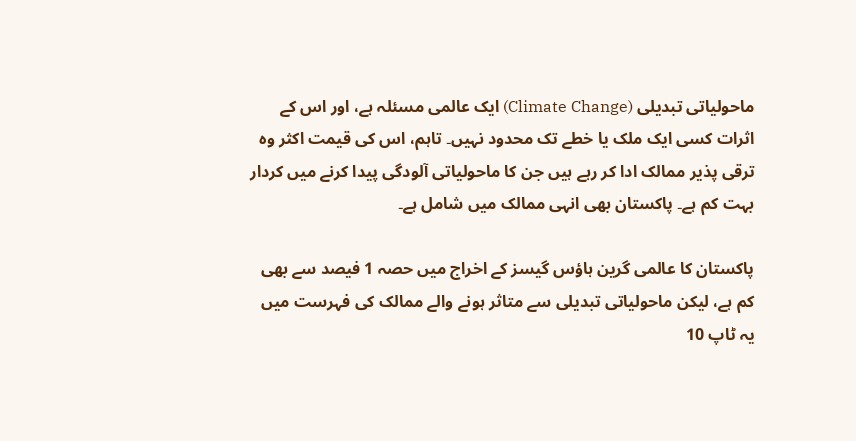ماحولیاتی تبدیلی (Climate Change) ایک عالمی مسئلہ ہے، اور اس کے اثرات کسی ایک ملک یا خطے تک محدود نہیں۔ تاہم، اس کی قیمت اکثر وہ ترقی پذیر ممالک ادا کر رہے ہیں جن کا ماحولیاتی آلودگی پیدا کرنے میں کردار بہت کم ہے۔ پاکستان بھی انہی ممالک میں شامل ہے۔

پاکستان کا عالمی گرین ہاؤس گیسز کے اخراج میں حصہ 1 فیصد سے بھی کم ہے، لیکن ماحولیاتی تبدیلی سے متاثر ہونے والے ممالک کی فہرست میں یہ ٹاپ 10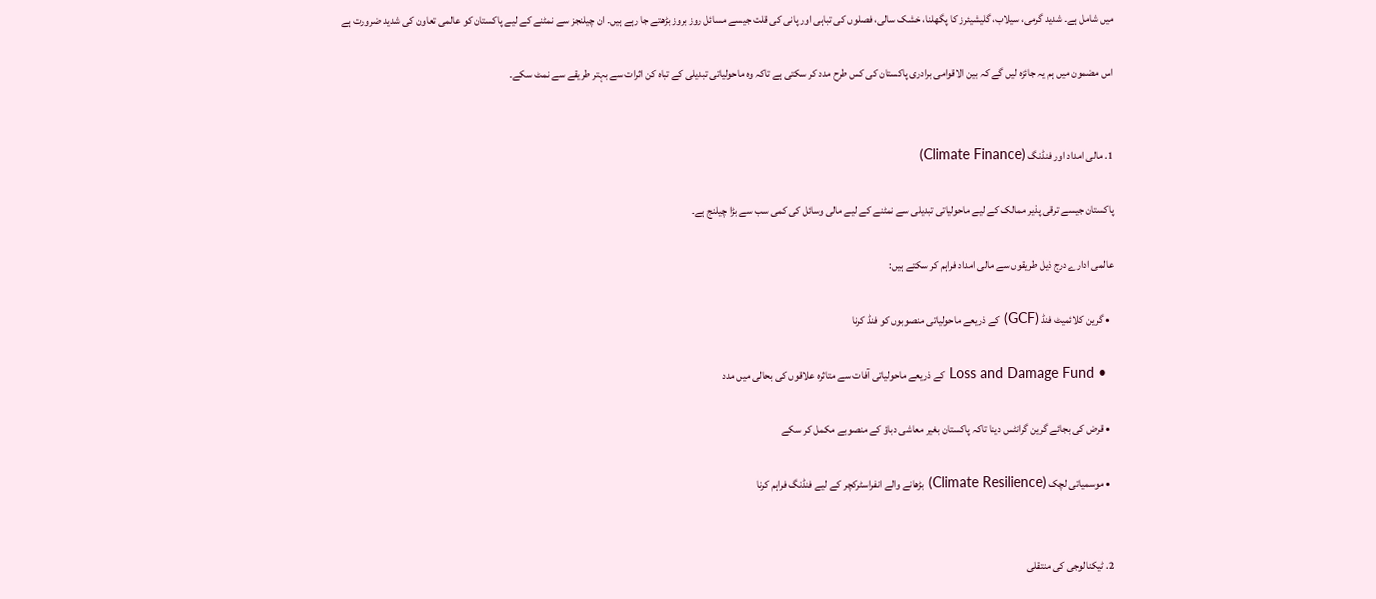میں شامل ہے۔ شدید گرمی، سیلاب، گلیشیئرز کا پگھلنا، خشک سالی، فصلوں کی تباہی اور پانی کی قلت جیسے مسائل روز بروز بڑھتے جا رہے ہیں۔ ان چیلنجز سے نمٹنے کے لیے پاکستان کو عالمی تعاون کی شدید ضرورت ہے

اس مضمون میں ہم یہ جائزہ لیں گے کہ بین الاقوامی برادری پاکستان کی کس طرح مدد کر سکتی ہے تاکہ وہ ماحولیاتی تبدیلی کے تباہ کن اثرات سے بہتر طریقے سے نمٹ سکے۔


1. مالی امداد اور فنڈنگ (Climate Finance)

پاکستان جیسے ترقی پذیر ممالک کے لیے ماحولیاتی تبدیلی سے نمٹنے کے لیے مالی وسائل کی کمی سب سے بڑا چیلنج ہے۔

عالمی ادارے درج ذیل طریقوں سے مالی امداد فراہم کر سکتے ہیں:

  • گرین کلائمیٹ فنڈ (GCF) کے ذریعے ماحولیاتی منصوبوں کو فنڈ کرنا

  • Loss and Damage Fund کے ذریعے ماحولیاتی آفات سے متاثرہ علاقوں کی بحالی میں مدد

  • قرض کی بجائے گرین گرانٹس دینا تاکہ پاکستان بغیر معاشی دباؤ کے منصوبے مکمل کر سکے

  • موسمیاتی لچک (Climate Resilience) بڑھانے والے انفراسٹرکچر کے لیے فنڈنگ فراہم کرنا


2. ٹیکنالوجی کی منتقلی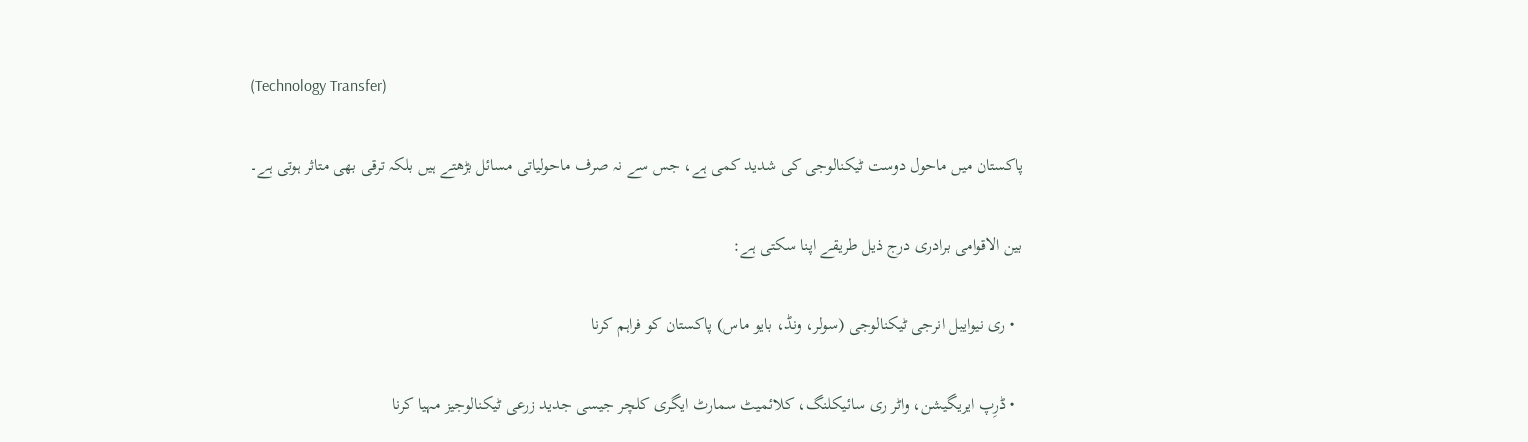(Technology Transfer)

پاکستان میں ماحول دوست ٹیکنالوجی کی شدید کمی ہے، جس سے نہ صرف ماحولیاتی مسائل بڑھتے ہیں بلکہ ترقی بھی متاثر ہوتی ہے۔

بین الاقوامی برادری درج ذیل طریقے اپنا سکتی ہے:

  • ری نیوایبل انرجی ٹیکنالوجی (سولر، ونڈ، بایو ماس) پاکستان کو فراہم کرنا

  • ڈرِپ ایریگیشن، واٹر ری سائیکلنگ، کلائمیٹ سمارٹ ایگری کلچر جیسی جدید زرعی ٹیکنالوجیز مہیا کرنا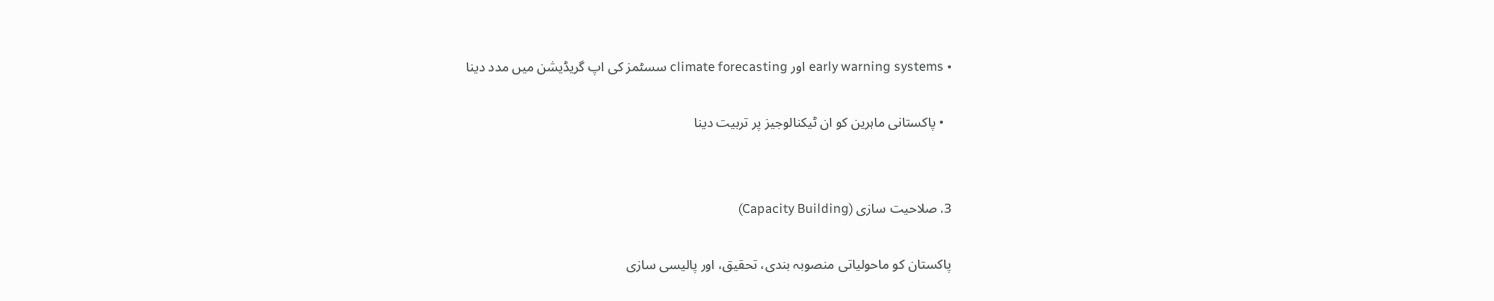• early warning systems اور climate forecasting سسٹمز کی اپ گریڈیشن میں مدد دینا

  • پاکستانی ماہرین کو ان ٹیکنالوجیز پر تربیت دینا


3. صلاحیت سازی (Capacity Building)

پاکستان کو ماحولیاتی منصوبہ بندی، تحقیق، اور پالیسی سازی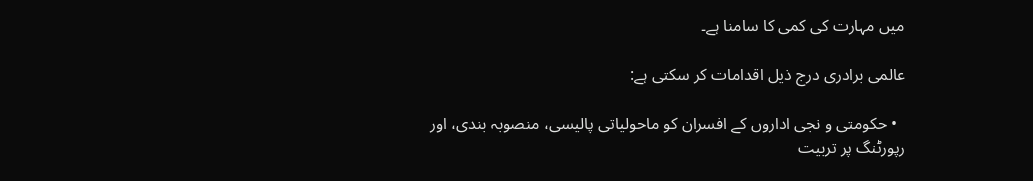میں مہارت کی کمی کا سامنا ہے۔

عالمی برادری درج ذیل اقدامات کر سکتی ہے:

  • حکومتی و نجی اداروں کے افسران کو ماحولیاتی پالیسی، منصوبہ بندی، اور رپورٹنگ پر تربیت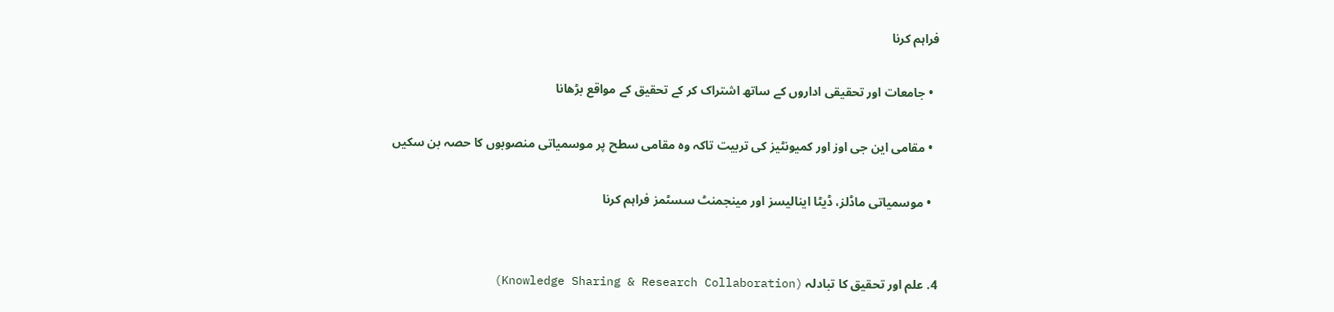فراہم کرنا

  • جامعات اور تحقیقی اداروں کے ساتھ اشتراک کر کے تحقیق کے مواقع بڑھانا

  • مقامی این جی اوز اور کمیونٹیز کی تربیت تاکہ وہ مقامی سطح پر موسمیاتی منصوبوں کا حصہ بن سکیں

  • موسمیاتی ماڈلز، ڈیٹا اینالیسز اور مینجمنٹ سسٹمز فراہم کرنا


4. علم اور تحقیق کا تبادلہ (Knowledge Sharing & Research Collaboration)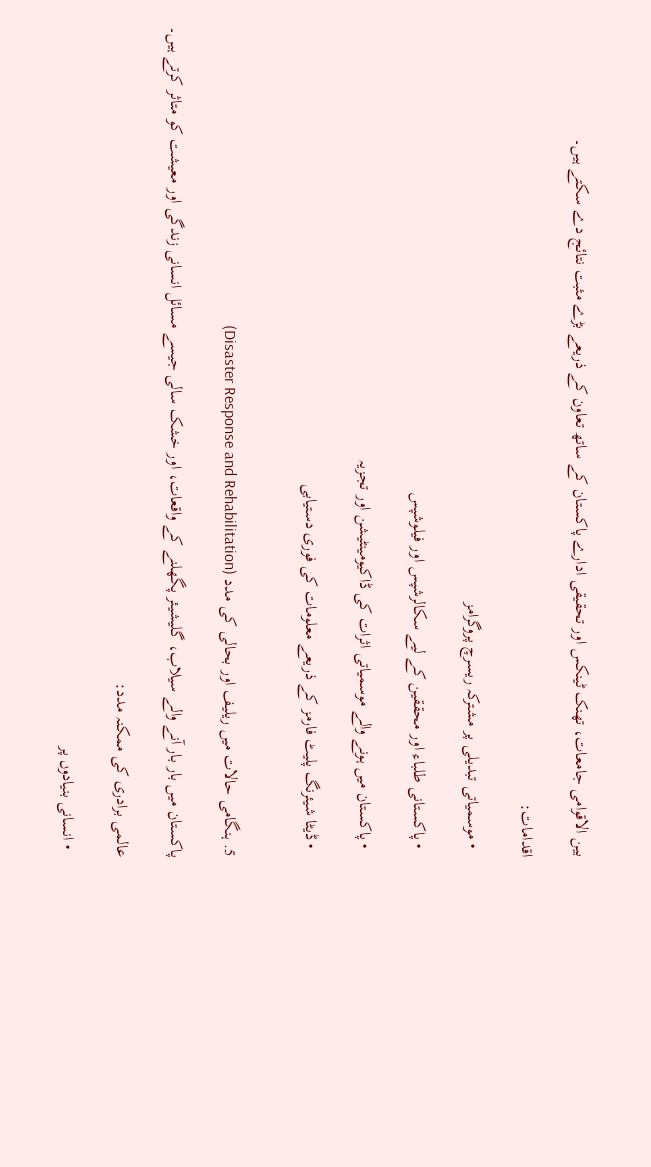بین الاقوامی جامعات، تھنک ٹینکس اور تحقیقی ادارے پاکستان کے ساتھ تعاون کے ذریعے بڑے مثبت نتائج دے سکتے ہیں۔

اقدامات:

  • موسمیاتی تبدیلی پر مشترکہ ریسرچ پروگرامز

  • پاکستانی طلباء اور محققین کے لیے سکالرشپس اور فیلوشپس

  • پاکستان میں ہونے والے موسمیاتی اثرات کی ڈاکیومینٹیشن اور تجزیہ

  • ڈیٹا شیئرنگ پلیٹ فارمز کے ذریعے معلومات کی فوری دستیابی


5. ہنگامی حالات میں ریلیف اور بحالی کی مدد (Disaster Response and Rehabilitation)

پاکستان میں بار بار آنے والے سیلاب، گلیشیئر پگھلنے کے واقعات، اور خشک سالی جیسے مسائل انسانی زندگی اور معیشت کو متاثر کرتے ہیں۔

عالمی برادری کی ممکنہ مدد:

  • انسانی بنیادوں پر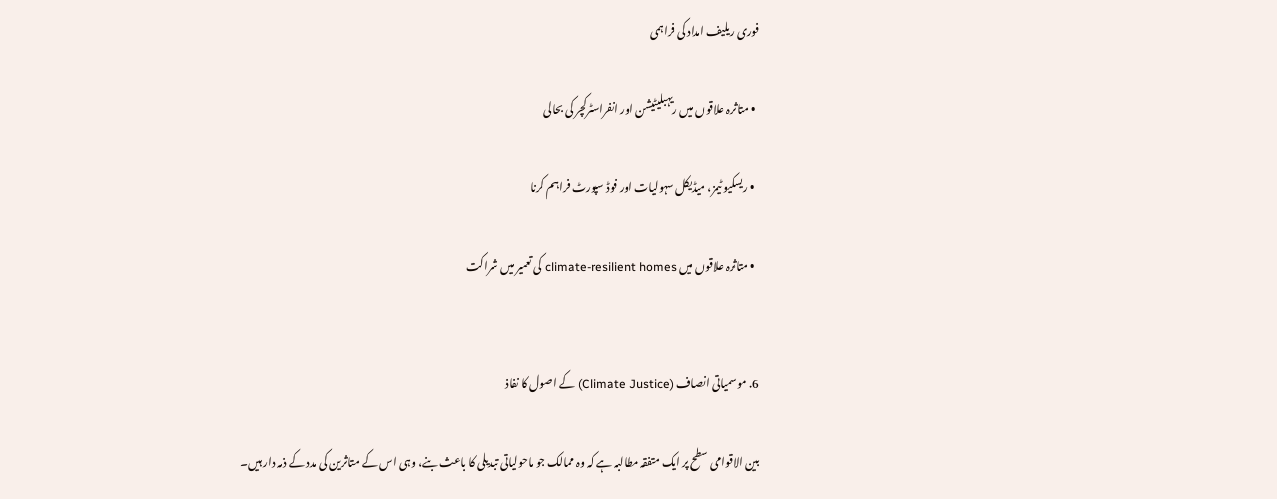فوری ریلیف امداد کی فراہمی

  • متاثرہ علاقوں میں ریہبلیٹیشن اور انفراسٹرکچر کی بحالی

  • ریسکیو ٹیمز، میڈیکل سہولیات اور فوڈ سپورٹ فراہم کرنا

  • متاثرہ علاقوں میں climate-resilient homes کی تعمیر میں شراکت


6. موسمیاتی انصاف (Climate Justice) کے اصول کا نفاذ

بین الاقوامی سطح پر ایک متفقہ مطالبہ ہے کہ وہ ممالک جو ماحولیاتی تبدیلی کا باعث بنے، وہی اس کے متاثرین کی مدد کے ذمہ دار ہیں۔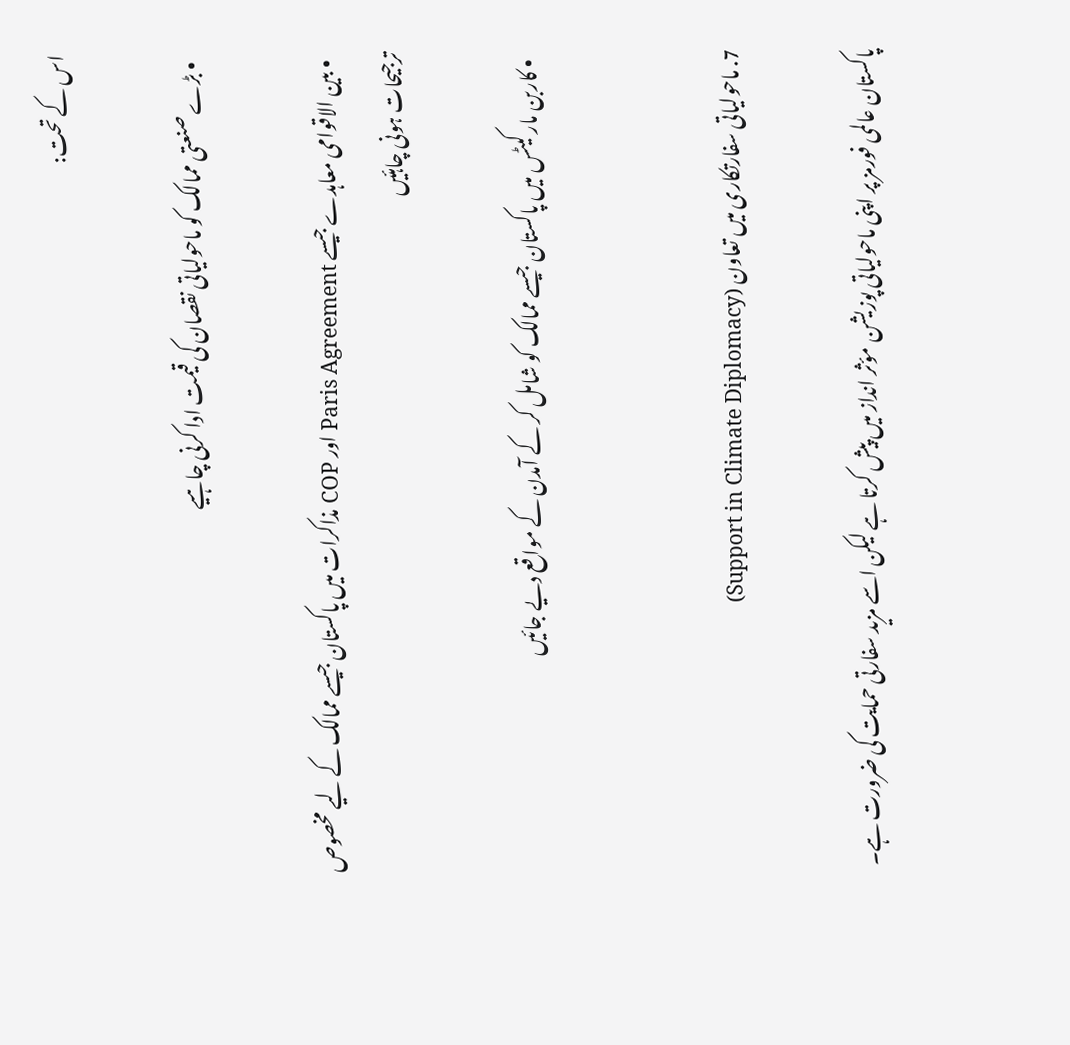اس کے تحت:

  • بڑے صنعتی ممالک کو ماحولیاتی نقصان کی قیمت ادا کرنی چاہیے

  • بین الاقوامی معاہدے جیسے Paris Agreement اور COP مذاکرات میں پاکستان جیسے ممالک کے لیے مخصوص ترجیحات ہونی چاہئیں

  • کاربن مارکیٹس میں پاکستان جیسے ممالک کو شامل کر کے آمدن کے مواقع دیے جائیں


7. ماحولیاتی سفارتکاری میں تعاون (Support in Climate Diplomacy)

پاکستان عالمی فورمز پر اپنی ماحولیاتی پوزیشن مؤثر انداز میں پیش کرتا ہے لیکن اسے مزید سفارتی حمایت کی ضرورت ہے۔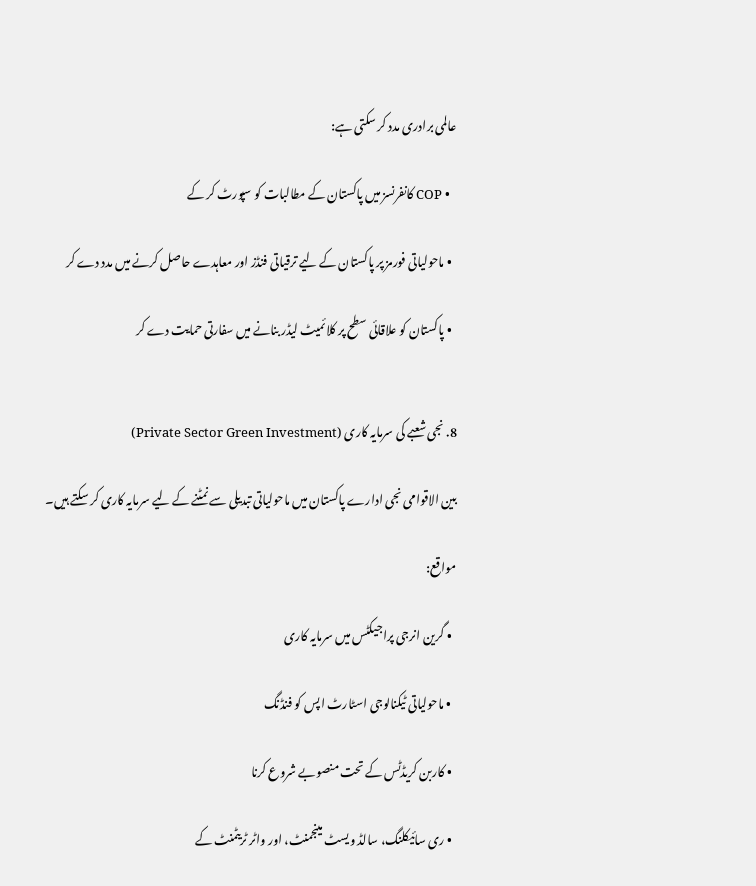عالمی برادری مدد کر سکتی ہے:

  • COP کانفرنسز میں پاکستان کے مطالبات کو سپورٹ کر کے

  • ماحولیاتی فورمز پر پاکستان کے لیے ترقیاتی فنڈز اور معاہدے حاصل کرنے میں مدد دے کر

  • پاکستان کو علاقائی سطح پر کلائمیٹ لیڈر بنانے میں سفارتی حمایت دے کر


8. نجی شعبے کی سرمایہ کاری (Private Sector Green Investment)

بین الاقوامی نجی ادارے پاکستان میں ماحولیاتی تبدیلی سے نمٹنے کے لیے سرمایہ کاری کر سکتے ہیں۔

مواقع:

  • گرین انرجی پراجیکٹس میں سرمایہ کاری

  • ماحولیاتی ٹیکنالوجی اسٹارٹ اپس کو فنڈنگ

  • کاربن کریڈٹس کے تحت منصوبے شروع کرنا

  • ری سائیکلنگ، سالڈ ویسٹ مینجمنٹ، اور واٹر ٹریٹمنٹ کے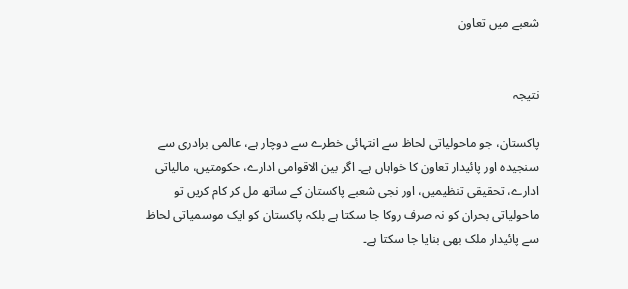شعبے میں تعاون


نتیجہ

پاکستان، جو ماحولیاتی لحاظ سے انتہائی خطرے سے دوچار ہے، عالمی برادری سے سنجیدہ اور پائیدار تعاون کا خواہاں ہے۔ اگر بین الاقوامی ادارے، حکومتیں، مالیاتی ادارے، تحقیقی تنظیمیں، اور نجی شعبے پاکستان کے ساتھ مل کر کام کریں تو ماحولیاتی بحران کو نہ صرف روکا جا سکتا ہے بلکہ پاکستان کو ایک موسمیاتی لحاظ سے پائیدار ملک بھی بنایا جا سکتا ہے۔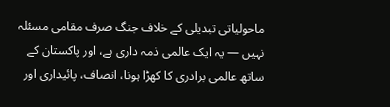ماحولیاتی تبدیلی کے خلاف جنگ صرف مقامی مسئلہ نہیں — یہ ایک عالمی ذمہ داری ہے، اور پاکستان کے ساتھ عالمی برادری کا کھڑا ہونا، انصاف، پائیداری اور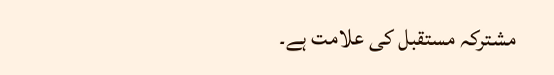مشترکہ مستقبل کی علامت ہے۔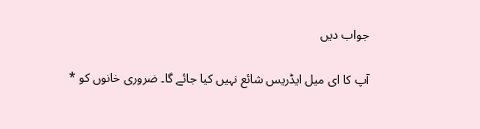جواب دیں

آپ کا ای میل ایڈریس شائع نہیں کیا جائے گا۔ ضروری خانوں کو *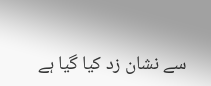سے نشان زد کیا گیا ہے